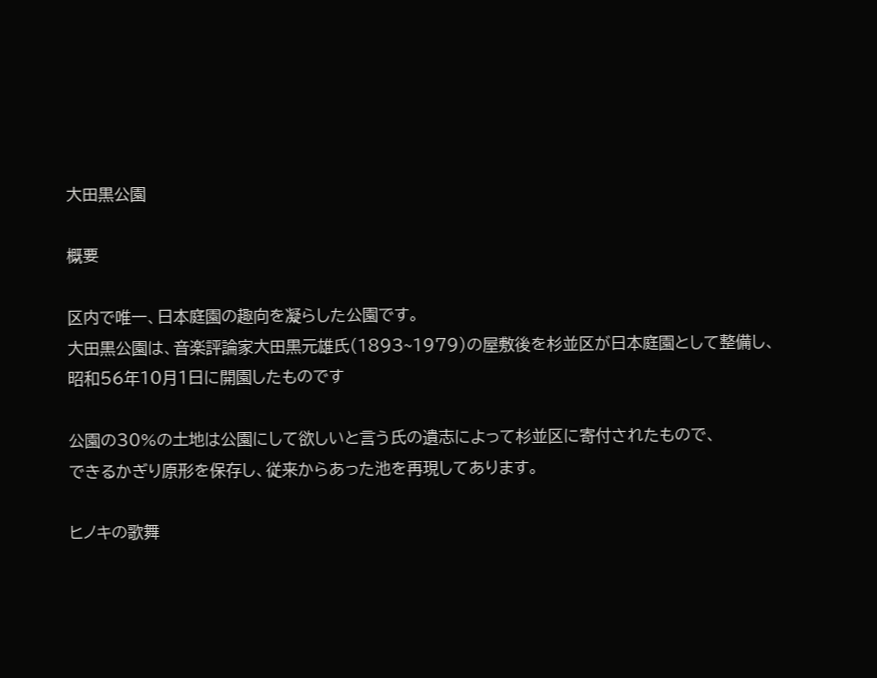大田黒公園

概要

区内で唯一、日本庭園の趣向を凝らした公園です。
大田黒公園は、音楽評論家大田黒元雄氏(1893~1979)の屋敷後を杉並区が日本庭園として整備し、
昭和56年10月1日に開園したものです

公園の30%の土地は公園にして欲しいと言う氏の遺志によって杉並区に寄付されたもので、
できるかぎり原形を保存し、従来からあった池を再現してあります。

ヒノキの歌舞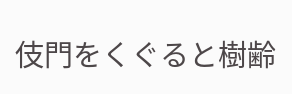伎門をくぐると樹齢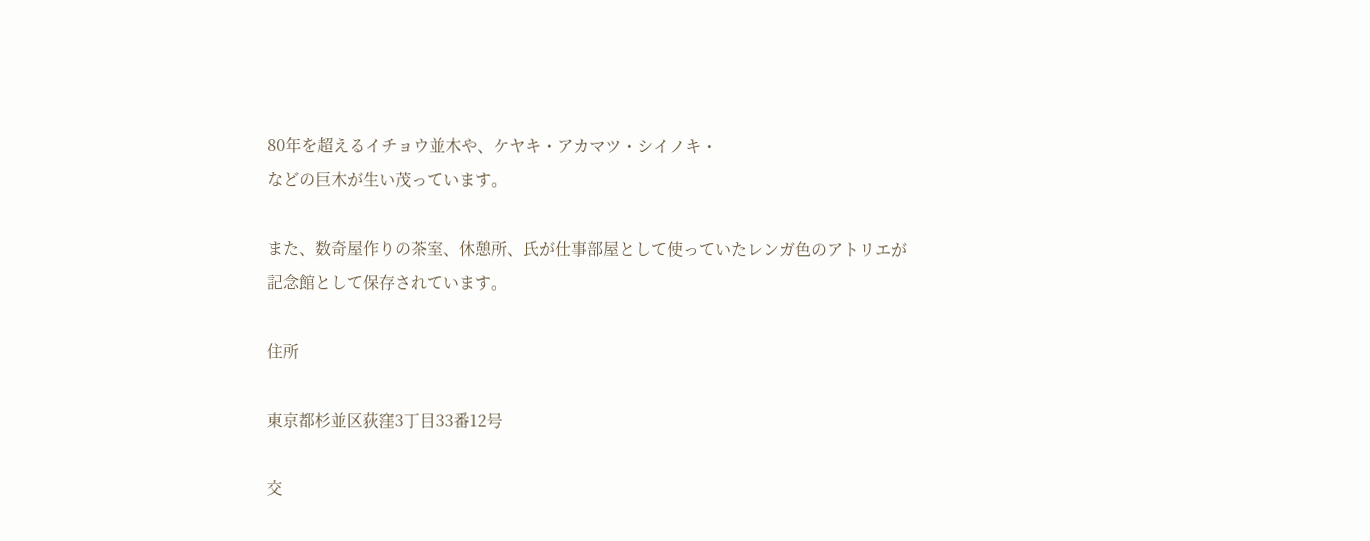80年を超えるイチョウ並木や、ケヤキ・アカマツ・シイノキ・
などの巨木が生い茂っています。

また、数奇屋作りの茶室、休憩所、氏が仕事部屋として使っていたレンガ色のアトリエが
記念館として保存されています。

住所

東京都杉並区荻窪3丁目33番12号

交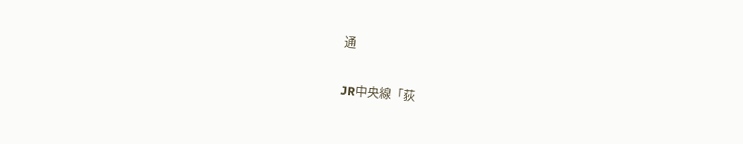通

JR中央線「荻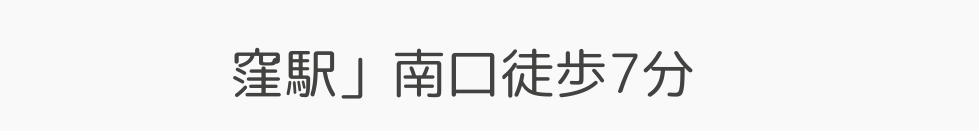窪駅」南口徒歩7分